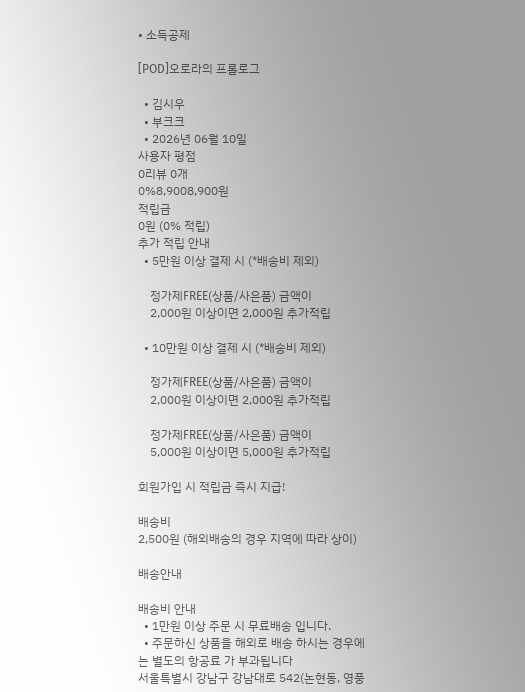• 소득공제

[POD]오로라의 프롤로그

  • 김시우
  • 부크크
  • 2026년 06월 10일
사용자 평점
0리뷰 0개
0%8,9008,900원
적립금
0원 (0% 적립)
추가 적립 안내
  • 5만원 이상 결제 시 (*배송비 제외)

    정가제FREE(상품/사은품) 금액이
    2,000원 이상이면 2,000원 추가적립

  • 10만원 이상 결제 시 (*배송비 제외)

    정가제FREE(상품/사은품) 금액이
    2,000원 이상이면 2,000원 추가적립

    정가제FREE(상품/사은품) 금액이
    5,000원 이상이면 5,000원 추가적립

회원가입 시 적립금 즉시 지급!

배송비
2,500원 (해외배송의 경우 지역에 따라 상이)

배송안내

배송비 안내
  • 1만원 이상 주문 시 무료배송 입니다.
  • 주문하신 상품을 해외로 배송 하시는 경우에는 별도의 항공료 가 부과됩니다
서울특별시 강남구 강남대로 542(논현동, 영풍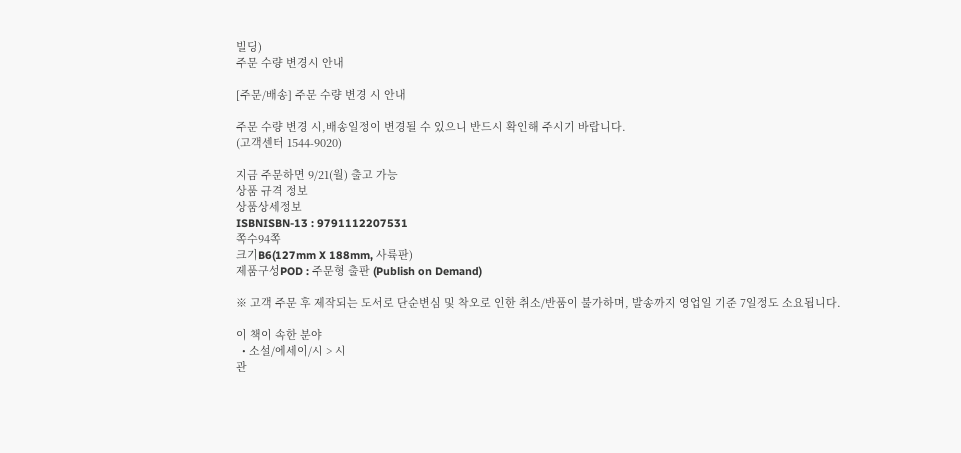빌딩)
주문 수량 변경시 안내

[주문/배송] 주문 수량 변경 시 안내

주문 수량 변경 시,배송일정이 변경될 수 있으니 반드시 확인해 주시기 바랍니다.
(고객센터 1544-9020)

지금 주문하면 9/21(월) 출고 가능
상품 규격 정보
상품상세정보
ISBNISBN-13 : 9791112207531
쪽수94쪽
크기B6(127mm X 188mm, 사륙판)
제품구성POD : 주문형 출판 (Publish on Demand)

※ 고객 주문 후 제작되는 도서로 단순변심 및 착오로 인한 취소/반품이 불가하며, 발송까지 영업일 기준 7일정도 소요됩니다.

이 책이 속한 분야
  • 소설/에세이/시 > 시
관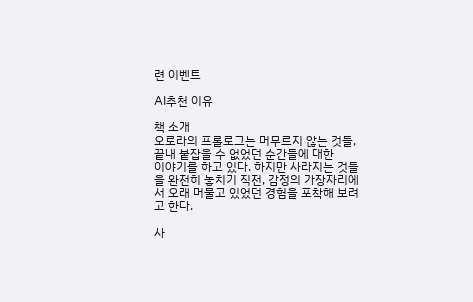련 이벤트

AI추천 이유

책 소개
오로라의 프롤로그는 머무르지 않는 것들, 끝내 붙잡을 수 없었던 순간들에 대한
이야기를 하고 있다. 하지만 사라지는 것들을 완전히 놓치기 직전, 감정의 가장자리에서 오래 머물고 있었던 경험을 포착해 보려고 한다.

사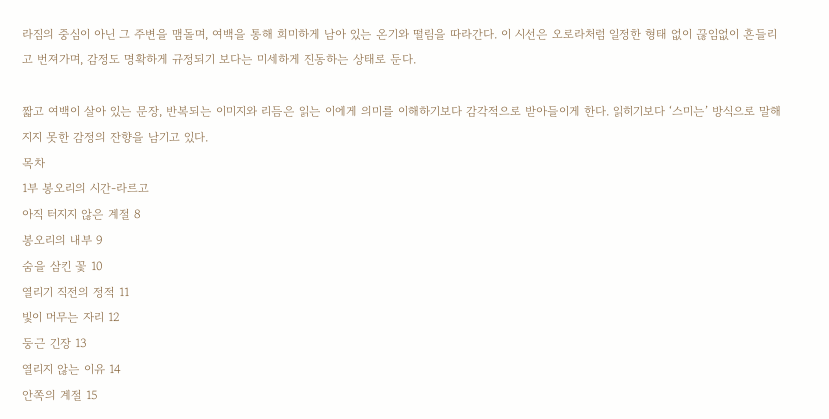라짐의 중심이 아닌 그 주변을 맴돌며, 여백을 통해 희미하게 남아 있는 온기와 떨림을 따라간다. 이 시선은 오로라처럼 일정한 형태 없이 끊임없이 흔들리고 번져가며, 감정도 명확하게 규정되기 보다는 미세하게 진동하는 상태로 둔다.

짧고 여백이 살아 있는 문장, 반복되는 이미지와 리듬은 읽는 이에게 의미를 이해하기보다 감각적으로 받아들이게 한다. 읽히기보다 ‘스미는’ 방식으로 말해지지 못한 감정의 잔향을 남기고 있다.
목차
1부 봉오리의 시간-라르고
아직 터지지 않은 계절 8
봉오리의 내부 9
숨을 삼킨 꽃 10
열리기 직전의 정적 11
빛이 머무는 자리 12
둥근 긴장 13
열리지 않는 이유 14
안쪽의 계절 15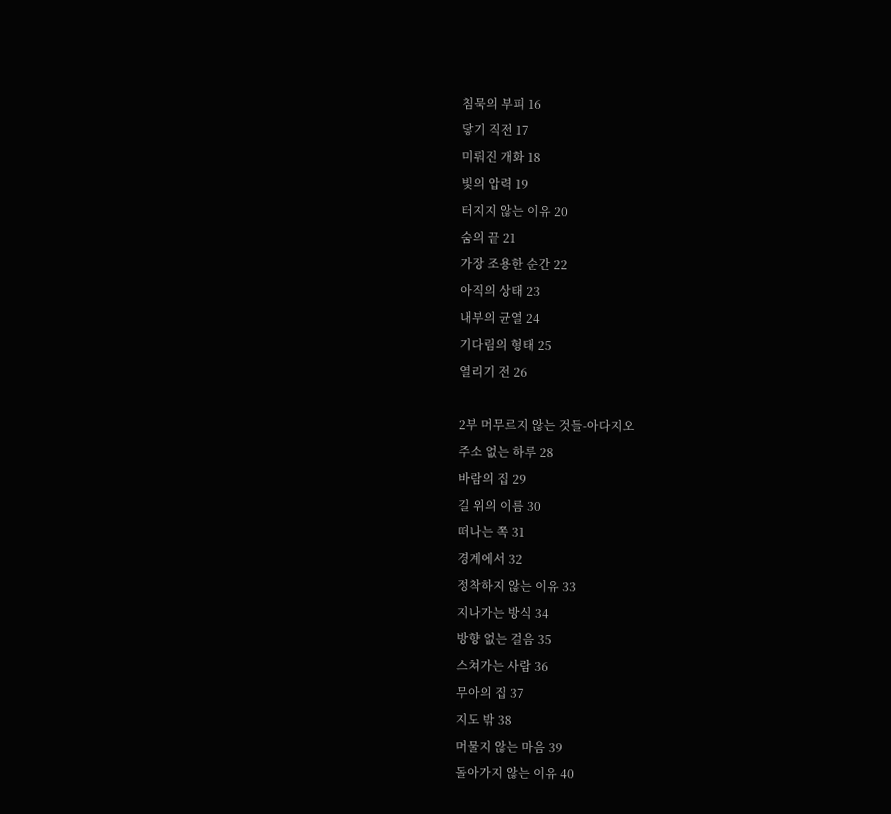침묵의 부피 16
닿기 직전 17
미뤄진 개화 18
빛의 압력 19
터지지 않는 이유 20
숨의 끝 21
가장 조용한 순간 22
아직의 상태 23
내부의 균열 24
기다림의 형태 25
열리기 전 26

2부 머무르지 않는 것들-아다지오
주소 없는 하루 28
바람의 집 29
길 위의 이름 30
떠나는 쪽 31
경계에서 32
정착하지 않는 이유 33
지나가는 방식 34
방향 없는 걸음 35
스쳐가는 사람 36
무아의 집 37
지도 밖 38
머물지 않는 마음 39
돌아가지 않는 이유 40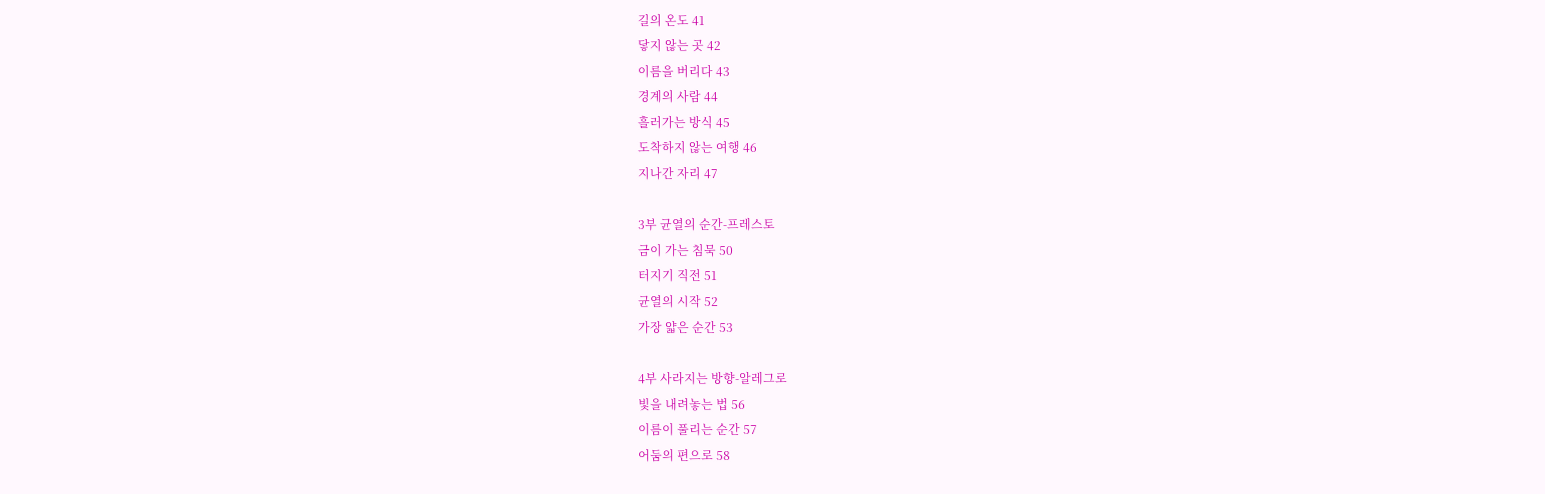길의 온도 41
닿지 않는 곳 42
이름을 버리다 43
경계의 사람 44
흘러가는 방식 45
도착하지 않는 여행 46
지나간 자리 47

3부 균열의 순간-프레스토
금이 가는 침묵 50
터지기 직전 51
균열의 시작 52
가장 얇은 순간 53

4부 사라지는 방향-알레그로
빛을 내려놓는 법 56
이름이 풀리는 순간 57
어둠의 편으로 58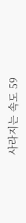사라지는 속도 59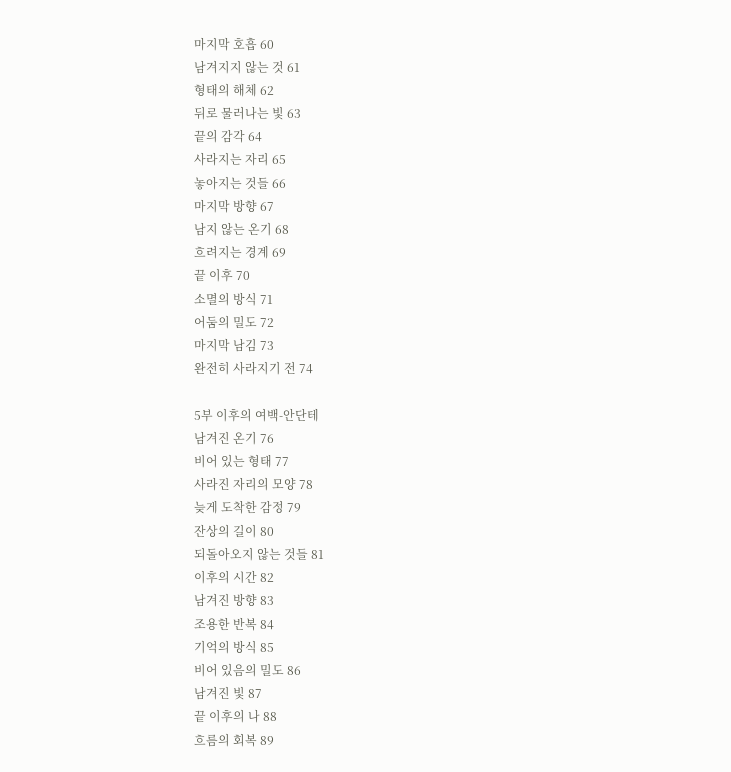마지막 호흡 60
남겨지지 않는 것 61
형태의 해체 62
뒤로 물러나는 빛 63
끝의 감각 64
사라지는 자리 65
놓아지는 것들 66
마지막 방향 67
남지 않는 온기 68
흐려지는 경계 69
끝 이후 70
소멸의 방식 71
어둠의 밀도 72
마지막 남김 73
완전히 사라지기 전 74

5부 이후의 여백-안단테
남겨진 온기 76
비어 있는 형태 77
사라진 자리의 모양 78
늦게 도착한 감정 79
잔상의 길이 80
되돌아오지 않는 것들 81
이후의 시간 82
남겨진 방향 83
조용한 반복 84
기억의 방식 85
비어 있음의 밀도 86
남겨진 빛 87
끝 이후의 나 88
흐름의 회복 89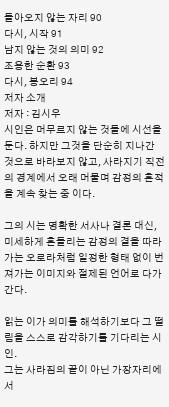돌아오지 않는 자리 90
다시, 시작 91
남지 않는 것의 의미 92
조용한 순환 93
다시, 봉오리 94
저자 소개
저자 : 김시우
시인은 머무르지 않는 것들에 시선을 둔다. 하지만 그것을 단순히 지나간 것으로 바라보지 않고, 사라지기 직전의 경계에서 오래 머물며 감정의 흔적을 계속 찾는 중 이다.

그의 시는 명확한 서사나 결론 대신, 미세하게 흔들리는 감정의 결을 따라가는 오로라처럼 일정한 형태 없이 번져가는 이미지와 절제된 언어로 다가간다.

읽는 이가 의미를 해석하기보다 그 떨림을 스스로 감각하기를 기다리는 시인.
그는 사라짐의 끝이 아닌 가장자리에서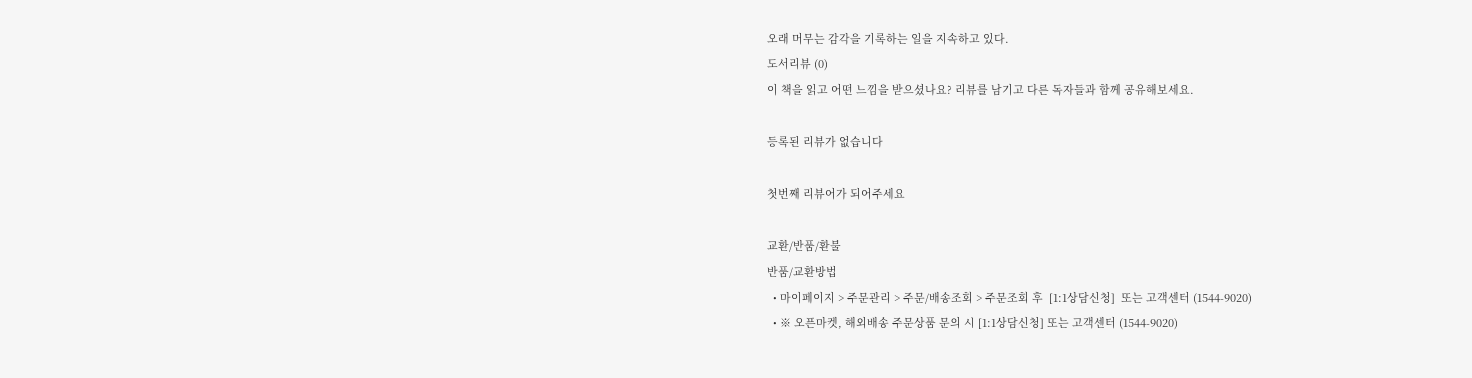오래 머무는 감각을 기록하는 일을 지속하고 있다.
도서리뷰 (0)
이 책을 읽고 어떤 느낌을 받으셨나요? 리뷰를 남기고 다른 독자들과 함께 공유해보세요.

등록된 리뷰가 없습니다

첫번째 리뷰어가 되어주세요

교환/반품/환불
반품/교환방법
  • 마이페이지 > 주문관리 > 주문/배송조회 > 주문조회 후  [1:1상담신청]  또는 고객센터 (1544-9020)
  • ※ 오픈마켓, 해외배송 주문상품 문의 시 [1:1상담신청] 또는 고객센터 (1544-9020)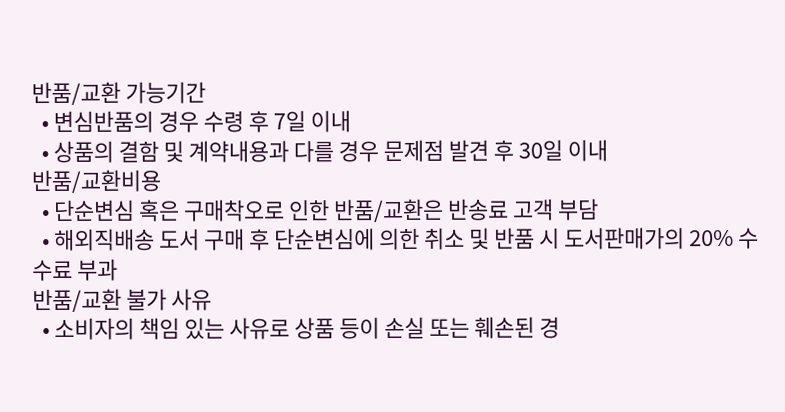반품/교환 가능기간
  • 변심반품의 경우 수령 후 7일 이내
  • 상품의 결함 및 계약내용과 다를 경우 문제점 발견 후 30일 이내
반품/교환비용
  • 단순변심 혹은 구매착오로 인한 반품/교환은 반송료 고객 부담
  • 해외직배송 도서 구매 후 단순변심에 의한 취소 및 반품 시 도서판매가의 20% 수수료 부과
반품/교환 불가 사유
  • 소비자의 책임 있는 사유로 상품 등이 손실 또는 훼손된 경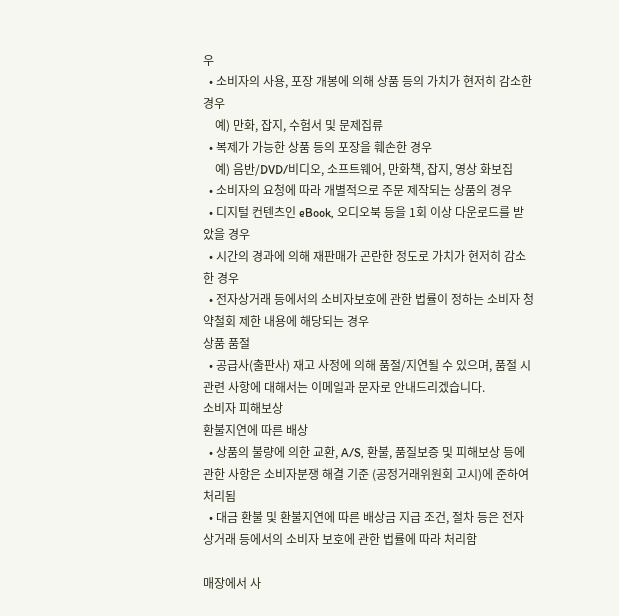우
  • 소비자의 사용, 포장 개봉에 의해 상품 등의 가치가 현저히 감소한 경우
    예) 만화, 잡지, 수험서 및 문제집류
  • 복제가 가능한 상품 등의 포장을 훼손한 경우
    예) 음반/DVD/비디오, 소프트웨어, 만화책, 잡지, 영상 화보집
  • 소비자의 요청에 따라 개별적으로 주문 제작되는 상품의 경우
  • 디지털 컨텐츠인 eBook, 오디오북 등을 1회 이상 다운로드를 받았을 경우
  • 시간의 경과에 의해 재판매가 곤란한 정도로 가치가 현저히 감소한 경우
  • 전자상거래 등에서의 소비자보호에 관한 법률이 정하는 소비자 청약철회 제한 내용에 해당되는 경우
상품 품절
  • 공급사(출판사) 재고 사정에 의해 품절/지연될 수 있으며, 품절 시 관련 사항에 대해서는 이메일과 문자로 안내드리겠습니다.
소비자 피해보상
환불지연에 따른 배상
  • 상품의 불량에 의한 교환, A/S, 환불, 품질보증 및 피해보상 등에 관한 사항은 소비자분쟁 해결 기준 (공정거래위원회 고시)에 준하여 처리됨
  • 대금 환불 및 환불지연에 따른 배상금 지급 조건, 절차 등은 전자상거래 등에서의 소비자 보호에 관한 법률에 따라 처리함

매장에서 사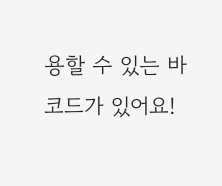용할 수 있는 바코드가 있어요!